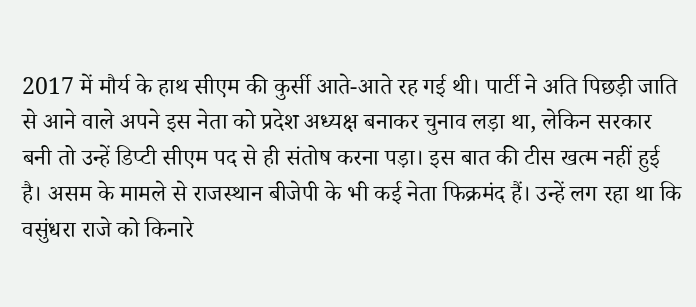2017 में मौर्य के हाथ सीएम की कुर्सी आते-आते रह गई थी। पार्टी ने अति पिछड़ी जाति से आने वाले अपने इस नेता को प्रदेश अध्यक्ष बनाकर चुनाव लड़ा था, लेकिन सरकार बनी तो उन्हें डिप्टी सीएम पद से ही संतोष करना पड़ा। इस बात की टीस खत्म नहीं हुई है। असम के मामले से राजस्थान बीजेपी के भी कई नेता फिक्रमंद हैं। उन्हें लग रहा था कि वसुंधरा राजे को किनारे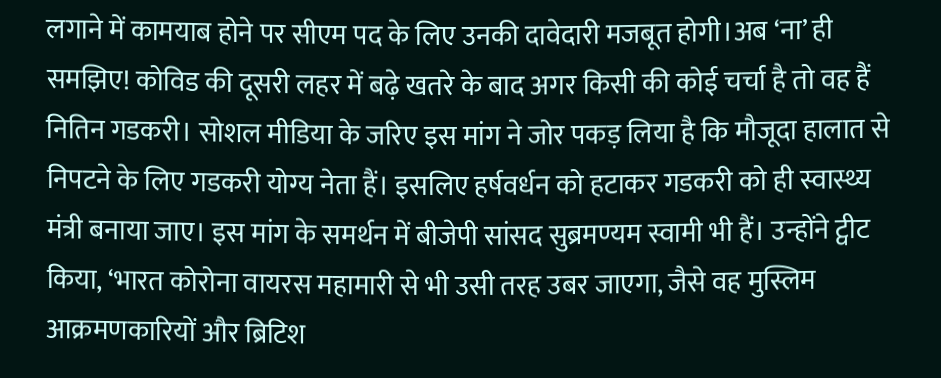लगाने में कामयाब होने पर सीएम पद के लिए उनकी दावेदारी मजबूत होगी।अब ‘ना’ ही समझिए! कोविड की दूसरी लहर में बढ़े खतरे के बाद अगर किसी की कोई चर्चा है तो वह हैं नितिन गडकरी। सोशल मीडिया के जरिए इस मांग ने जोर पकड़ लिया है कि मौजूदा हालात से निपटने के लिए गडकरी योग्य नेता हैं। इसलिए हर्षवर्धन को हटाकर गडकरी को ही स्वास्थ्य मंत्री बनाया जाए। इस मांग के समर्थन में बीजेपी सांसद सुब्रमण्यम स्वामी भी हैं। उन्होंने ट्वीट किया, ‘भारत कोरोना वायरस महामारी से भी उसी तरह उबर जाएगा, जैसे वह मुस्लिम आक्रमणकारियों और ब्रिटिश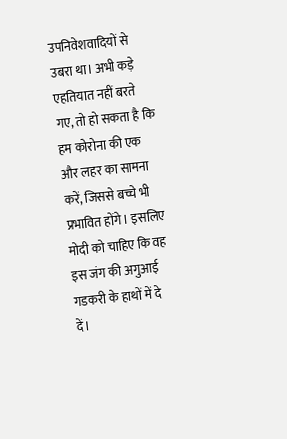उपनिवेशवादियों से उबरा था। अभी कड़े एहतियात नहीं बरते गए, तो हो सकता है कि हम कोरोना की एक और लहर का सामना करें, जिससे बच्चे भी प्रभावित होंगे। इसलिए मोदी को चाहिए कि वह इस जंग की अगुआई गडकरी के हाथों में दे दें।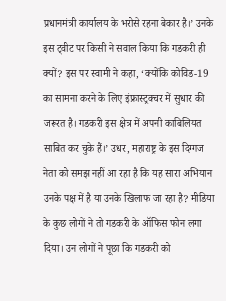प्रधानमंत्री कार्यालय के भरोसे रहना बेकार है।’ उनके इस ट्वीट पर किसी ने सवाल किया कि गडकरी ही क्यों? इस पर स्वामी ने कहा, ‘क्योंकि कोविड-19 का सामना करने के लिए इंफ्रास्ट्रक्चर में सुधार की जरूरत है। गडकरी इस क्षेत्र में अपनी काबिलियत साबित कर चुके हैं।’ उधर, महाराष्ट्र के इस दिग्गज नेता को समझ नहीं आ रहा है कि यह सारा अभियान उनके पक्ष में है या उनके खिलाफ जा रहा है? मीडिया के कुछ लोगों ने तो गडकरी के ऑफिस फोन लगा दिया। उन लोगों ने पूछा कि गडकरी को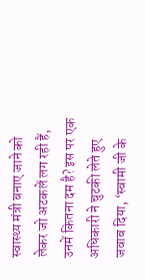स्वास्थ्य मंत्री बनाए जाने को लेकर जो अटकलें लग रही हैं, उनमें कितना दम है? इस पर एक अधिकारी ने चुटकी लेते हुए जवाब दिया, ‘स्वामी जी के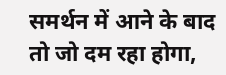समर्थन में आने के बाद तो जो दम रहा होगा,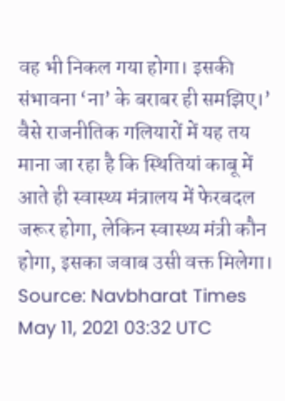वह भी निकल गया होगा। इसकी संभावना ‘ना’ के बराबर ही समझिए।’ वैसे राजनीतिक गलियारों में यह तय माना जा रहा है कि स्थितियां काबू में आते ही स्वास्थ्य मंत्रालय में फेरबदल जरूर होगा, लेकिन स्वास्थ्य मंत्री कौन होगा, इसका जवाब उसी वक्त मिलेगा।
Source: Navbharat Times May 11, 2021 03:32 UTC